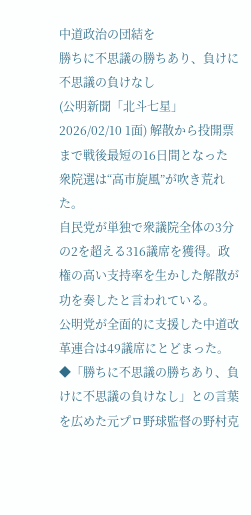中道政治の団結を
勝ちに不思議の勝ちあり、負けに不思議の負けなし
(公明新聞「北斗七星」2026/02/10 1面) 解散から投開票まで戦後最短の16日間となった衆院選は“高市旋風”が吹き荒れた。
自民党が単独で衆議院全体の3分の2を超える316議席を獲得。政権の高い支持率を生かした解散が功を奏したと言われている。
公明党が全面的に支援した中道改革連合は49議席にとどまった。
◆「勝ちに不思議の勝ちあり、負けに不思議の負けなし」との言葉を広めた元プロ野球監督の野村克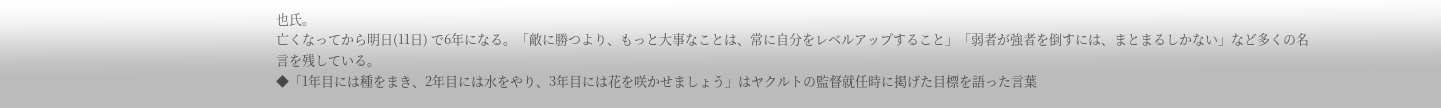也氏。
亡くなってから明日(11日) で6年になる。「敵に勝つより、もっと大事なことは、常に自分をレベルアップすること」「弱者が強者を倒すには、まとまるしかない」など多くの名言を残している。
◆「1年目には種をまき、2年目には水をやり、3年目には花を咲かせましょう」はヤクルトの監督就任時に掲げた目標を語った言葉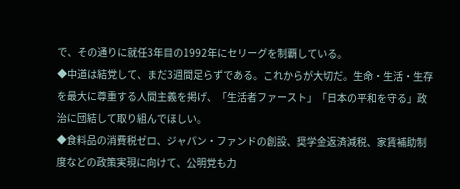で、その通りに就任3年目の1992年にセリーグを制覇している。
◆中道は結党して、まだ3週間足らずである。これからが大切だ。生命・生活・生存を最大に尊重する人間主義を掲げ、「生活者ファースト」「日本の平和を守る」政治に団結して取り組んでほしい。
◆食料品の消費税ゼロ、ジャパン・ファンドの創設、奨学金返済減税、家賃補助制度などの政策実現に向けて、公明党も力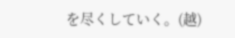を尽くしていく。(越)